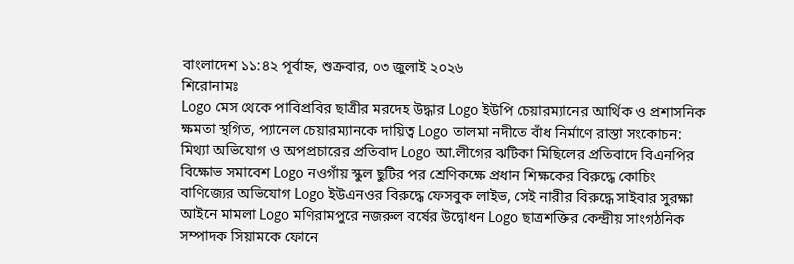বাংলাদেশ ১১:৪২ পূর্বাহ্ন, শুক্রবার, ০৩ জুলাই ২০২৬
শিরোনামঃ
Logo মেস থেকে পাবিপ্রবির ছাত্রীর মরদেহ উদ্ধার Logo ইউপি চেয়ারম্যানের আর্থিক ও প্রশাসনিক ক্ষমতা স্থগিত, প্যানেল চেয়ারম্যানকে দায়িত্ব Logo তালমা নদীতে বাঁধ নির্মাণে রাস্তা সংকোচন: মিথ্যা অভিযোগ ও অপপ্রচারের প্রতিবাদ Logo আ.লীগের ঝটিকা মিছিলের প্রতিবাদে বিএনপির বিক্ষোভ সমাবেশ Logo নওগাঁয় স্কুল ছুটির পর শ্রেণিকক্ষে প্রধান শিক্ষকের বিরুদ্ধে কোচিং বাণিজ্যের অভিযোগ Logo ইউএনওর বিরুদ্ধে ফেসবুক লাইভ, সেই নারীর বিরুদ্ধে সাইবার সুরক্ষা আইনে মামলা Logo মণিরামপুরে নজরুল বর্ষের উদ্বোধন Logo ছাত্রশক্তির কেন্দ্রীয় সাংগঠনিক সম্পাদক সিয়ামকে ফোনে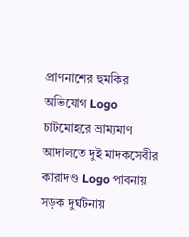প্রাণনাশের হুমকির অভিযোগ Logo চাটমোহরে ভ্রাম্যমাণ আদালতে দুই মাদকসেবীর কারাদণ্ড Logo পাবনায় সড়ক দুর্ঘটনায়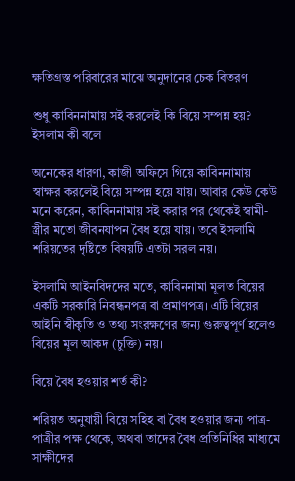ক্ষতিগ্রস্ত পরিবারের মাঝে অনুদানের চেক বিতরণ

শুধু কাবিননামায় সই করলেই কি বিয়ে সম্পন্ন হয়? ইসলাম কী বলে

অনেকের ধারণা, কাজী অফিসে গিয়ে কাবিননামায় স্বাক্ষর করলেই বিয়ে সম্পন্ন হয়ে যায়। আবার কেউ কেউ মনে করেন, কাবিননামায় সই করার পর থেকেই স্বামী-স্ত্রীর মতো জীবনযাপন বৈধ হয়ে যায়। তবে ইসলামি শরিয়তের দৃষ্টিতে বিষয়টি এতটা সরল নয়।

ইসলামি আইনবিদদের মতে, কাবিননামা মূলত বিয়ের একটি সরকারি নিবন্ধনপত্র বা প্রমাণপত্র। এটি বিয়ের আইনি স্বীকৃতি ও তথ্য সংরক্ষণের জন্য গুরুত্বপূর্ণ হলেও বিয়ের মূল আকদ (চুক্তি) নয়।

বিয়ে বৈধ হওয়ার শর্ত কী?

শরিয়ত অনুযায়ী বিয়ে সহিহ বা বৈধ হওয়ার জন্য পাত্র-পাত্রীর পক্ষ থেকে, অথবা তাদের বৈধ প্রতিনিধির মাধ্যমে সাক্ষীদের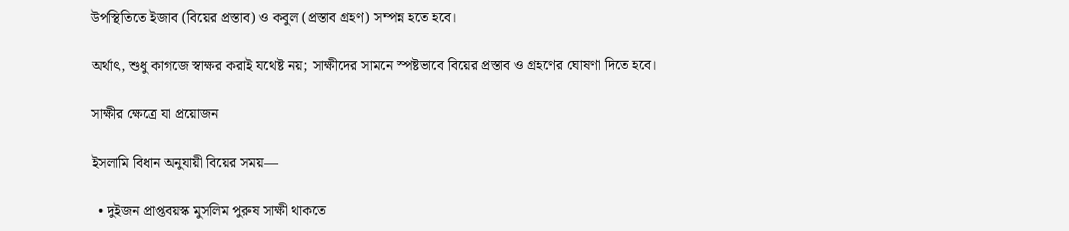উপস্থিতিতে ইজাব (বিয়ের প্রস্তাব) ও কবুল (প্রস্তাব গ্রহণ) সম্পন্ন হতে হবে।

অর্থাৎ, শুধু কাগজে স্বাক্ষর করাই যথেষ্ট নয়; সাক্ষীদের সামনে স্পষ্টভাবে বিয়ের প্রস্তাব ও গ্রহণের ঘোষণা দিতে হবে।

সাক্ষীর ক্ষেত্রে যা প্রয়োজন

ইসলামি বিধান অনুযায়ী বিয়ের সময়—

  • দুইজন প্রাপ্তবয়স্ক মুসলিম পুরুষ সাক্ষী থাকতে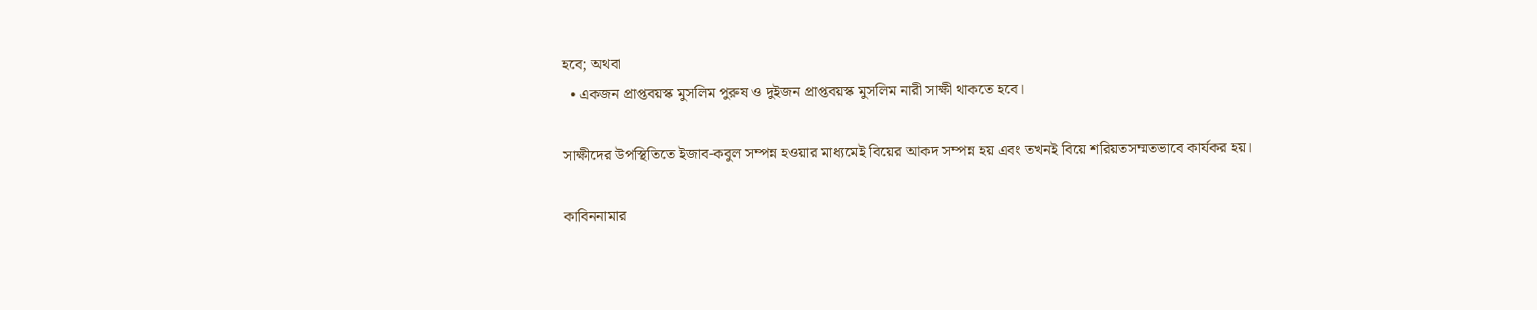হবে; অথবা
  • একজন প্রাপ্তবয়স্ক মুসলিম পুরুষ ও দুইজন প্রাপ্তবয়স্ক মুসলিম নারী সাক্ষী থাকতে হবে।

সাক্ষীদের উপস্থিতিতে ইজাব-কবুল সম্পন্ন হওয়ার মাধ্যমেই বিয়ের আকদ সম্পন্ন হয় এবং তখনই বিয়ে শরিয়তসম্মতভাবে কার্যকর হয়।

কাবিননামার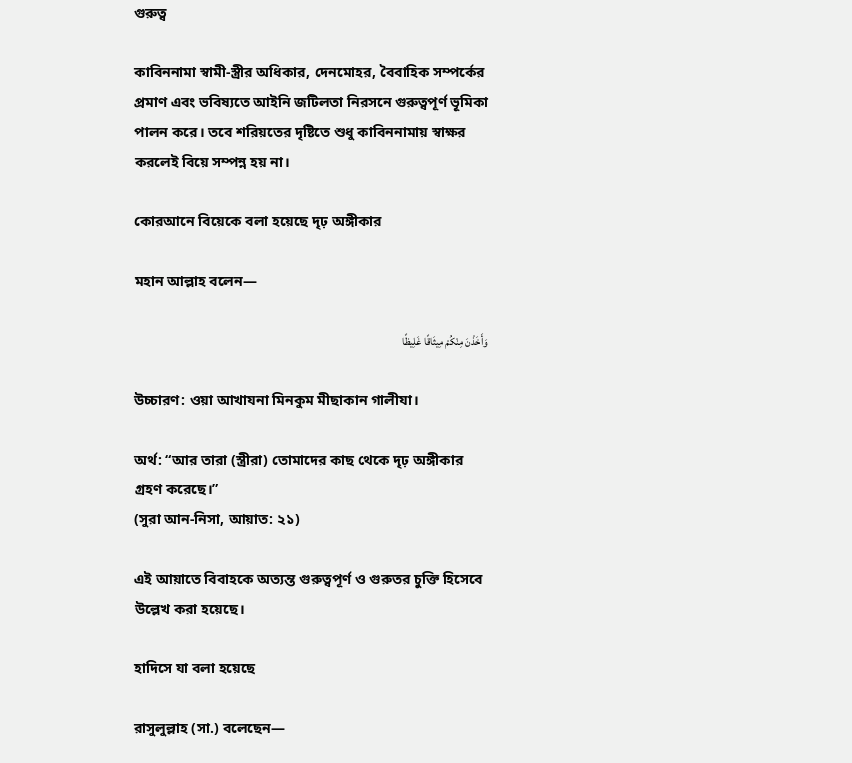গুরুত্ব

কাবিননামা স্বামী-স্ত্রীর অধিকার, দেনমোহর, বৈবাহিক সম্পর্কের প্রমাণ এবং ভবিষ্যতে আইনি জটিলতা নিরসনে গুরুত্বপূর্ণ ভূমিকা পালন করে। তবে শরিয়তের দৃষ্টিতে শুধু কাবিননামায় স্বাক্ষর করলেই বিয়ে সম্পন্ন হয় না।

কোরআনে বিয়েকে বলা হয়েছে দৃঢ় অঙ্গীকার

মহান আল্লাহ বলেন—

وَأَخَذْنَ مِنْكُمْ مِيثَاقًا غَلِيظًا

উচ্চারণ: ওয়া আখাযনা মিনকুম মীছাকান গালীযা।

অর্থ: “আর তারা (স্ত্রীরা) তোমাদের কাছ থেকে দৃঢ় অঙ্গীকার গ্রহণ করেছে।”
(সুরা আন-নিসা, আয়াত: ২১)

এই আয়াতে বিবাহকে অত্যন্ত গুরুত্বপূর্ণ ও গুরুতর চুক্তি হিসেবে উল্লেখ করা হয়েছে।

হাদিসে যা বলা হয়েছে

রাসুলুল্লাহ (সা.) বলেছেন—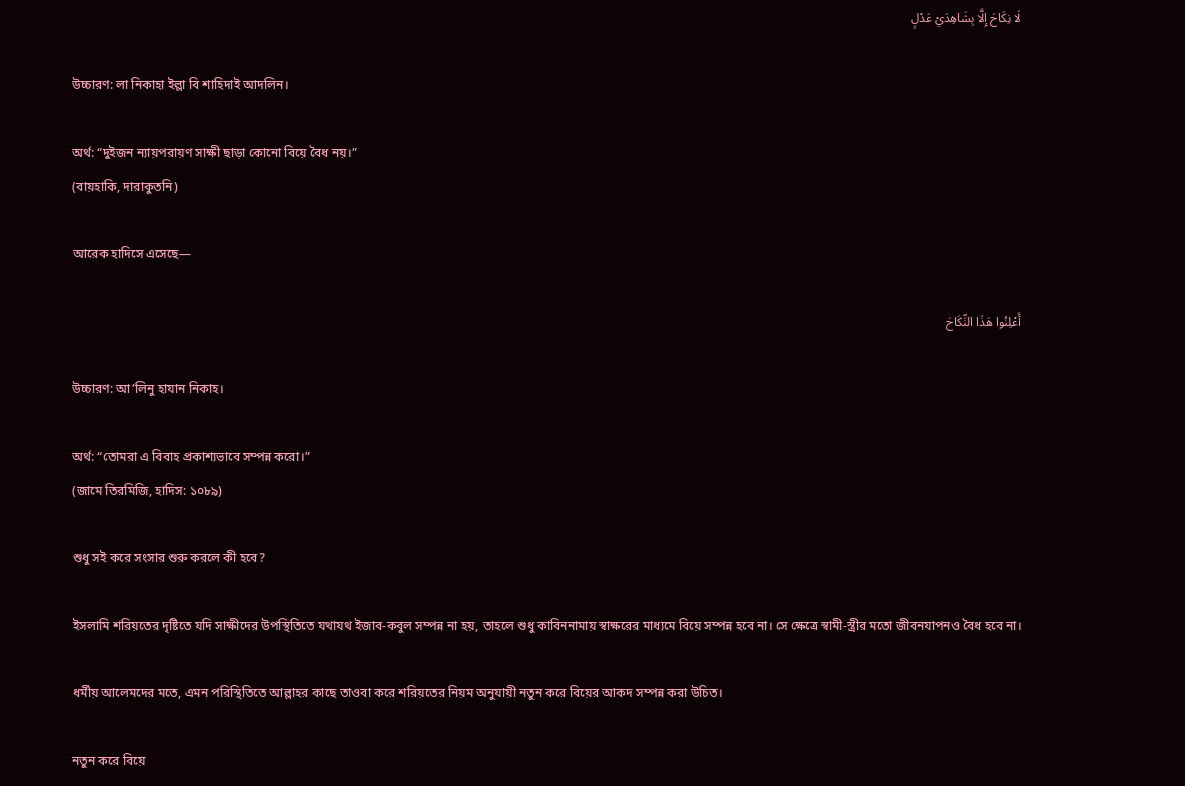لَا نِكَاحَ إِلَّا بِشَاهِدَيْ عَدْلٍ

উচ্চারণ: লা নিকাহা ইল্লা বি শাহিদাই আদলিন।

অর্থ: “দুইজন ন্যায়পরায়ণ সাক্ষী ছাড়া কোনো বিয়ে বৈধ নয়।”
(বায়হাকি, দারাকুতনি)

আরেক হাদিসে এসেছে—

أَعْلِنُوا هَذَا النِّكَاحَ

উচ্চারণ: আ’লিনু হাযান নিকাহ।

অর্থ: “তোমরা এ বিবাহ প্রকাশ্যভাবে সম্পন্ন করো।”
(জামে তিরমিজি, হাদিস: ১০৮৯)

শুধু সই করে সংসার শুরু করলে কী হবে?

ইসলামি শরিয়তের দৃষ্টিতে যদি সাক্ষীদের উপস্থিতিতে যথাযথ ইজাব-কবুল সম্পন্ন না হয়, তাহলে শুধু কাবিননামায় স্বাক্ষরের মাধ্যমে বিয়ে সম্পন্ন হবে না। সে ক্ষেত্রে স্বামী-স্ত্রীর মতো জীবনযাপনও বৈধ হবে না।

ধর্মীয় আলেমদের মতে, এমন পরিস্থিতিতে আল্লাহর কাছে তাওবা করে শরিয়তের নিয়ম অনুযায়ী নতুন করে বিয়ের আকদ সম্পন্ন করা উচিত।

নতুন করে বিয়ে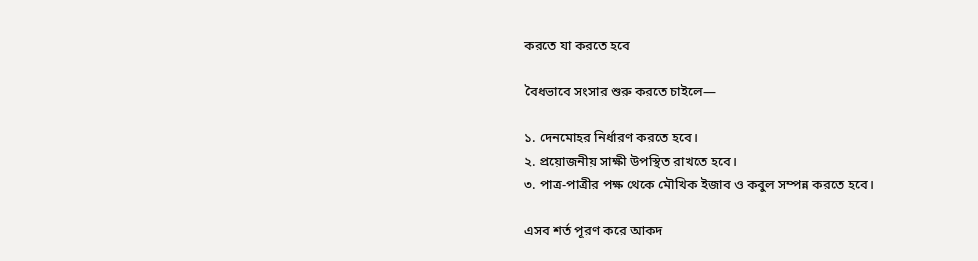করতে যা করতে হবে

বৈধভাবে সংসার শুরু করতে চাইলে—

১. দেনমোহর নির্ধারণ করতে হবে।
২. প্রয়োজনীয় সাক্ষী উপস্থিত রাখতে হবে।
৩. পাত্র-পাত্রীর পক্ষ থেকে মৌখিক ইজাব ও কবুল সম্পন্ন করতে হবে।

এসব শর্ত পূরণ করে আকদ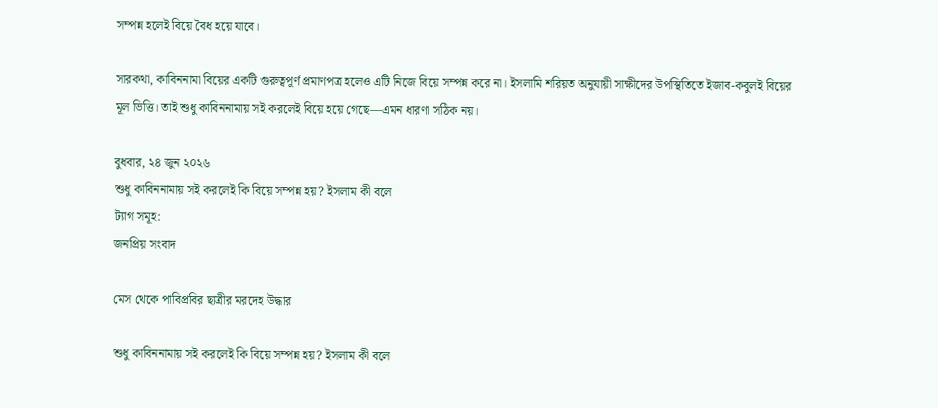সম্পন্ন হলেই বিয়ে বৈধ হয়ে যাবে।

সারকথা, কাবিননামা বিয়ের একটি গুরুত্বপূর্ণ প্রমাণপত্র হলেও এটি নিজে বিয়ে সম্পন্ন করে না। ইসলামি শরিয়ত অনুযায়ী সাক্ষীদের উপস্থিতিতে ইজাব-কবুলই বিয়ের মূল ভিত্তি। তাই শুধু কাবিননামায় সই করলেই বিয়ে হয়ে গেছে—এমন ধারণা সঠিক নয়।

বুধবার, ২৪ জুন ২০২৬
শুধু কাবিননামায় সই করলেই কি বিয়ে সম্পন্ন হয়? ইসলাম কী বলে
ট্যাগ সমূহ:
জনপ্রিয় সংবাদ

মেস থেকে পাবিপ্রবির ছাত্রীর মরদেহ উদ্ধার

শুধু কাবিননামায় সই করলেই কি বিয়ে সম্পন্ন হয়? ইসলাম কী বলে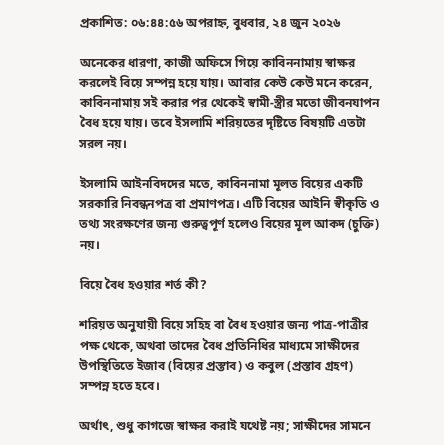প্রকাশিত: ০৬:৪৪:৫৬ অপরাহ্ন, বুধবার, ২৪ জুন ২০২৬

অনেকের ধারণা, কাজী অফিসে গিয়ে কাবিননামায় স্বাক্ষর করলেই বিয়ে সম্পন্ন হয়ে যায়। আবার কেউ কেউ মনে করেন, কাবিননামায় সই করার পর থেকেই স্বামী-স্ত্রীর মতো জীবনযাপন বৈধ হয়ে যায়। তবে ইসলামি শরিয়তের দৃষ্টিতে বিষয়টি এতটা সরল নয়।

ইসলামি আইনবিদদের মতে, কাবিননামা মূলত বিয়ের একটি সরকারি নিবন্ধনপত্র বা প্রমাণপত্র। এটি বিয়ের আইনি স্বীকৃতি ও তথ্য সংরক্ষণের জন্য গুরুত্বপূর্ণ হলেও বিয়ের মূল আকদ (চুক্তি) নয়।

বিয়ে বৈধ হওয়ার শর্ত কী?

শরিয়ত অনুযায়ী বিয়ে সহিহ বা বৈধ হওয়ার জন্য পাত্র-পাত্রীর পক্ষ থেকে, অথবা তাদের বৈধ প্রতিনিধির মাধ্যমে সাক্ষীদের উপস্থিতিতে ইজাব (বিয়ের প্রস্তাব) ও কবুল (প্রস্তাব গ্রহণ) সম্পন্ন হতে হবে।

অর্থাৎ, শুধু কাগজে স্বাক্ষর করাই যথেষ্ট নয়; সাক্ষীদের সামনে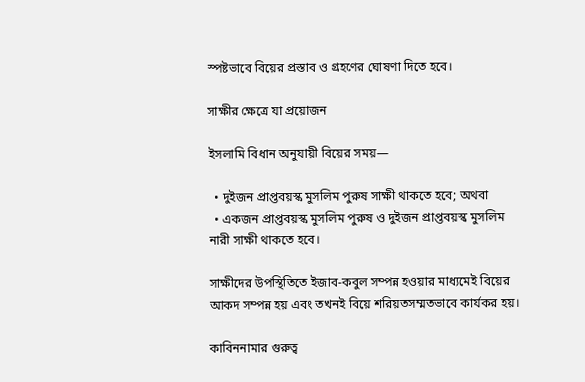স্পষ্টভাবে বিয়ের প্রস্তাব ও গ্রহণের ঘোষণা দিতে হবে।

সাক্ষীর ক্ষেত্রে যা প্রয়োজন

ইসলামি বিধান অনুযায়ী বিয়ের সময়—

  • দুইজন প্রাপ্তবয়স্ক মুসলিম পুরুষ সাক্ষী থাকতে হবে; অথবা
  • একজন প্রাপ্তবয়স্ক মুসলিম পুরুষ ও দুইজন প্রাপ্তবয়স্ক মুসলিম নারী সাক্ষী থাকতে হবে।

সাক্ষীদের উপস্থিতিতে ইজাব-কবুল সম্পন্ন হওয়ার মাধ্যমেই বিয়ের আকদ সম্পন্ন হয় এবং তখনই বিয়ে শরিয়তসম্মতভাবে কার্যকর হয়।

কাবিননামার গুরুত্ব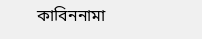কাবিননামা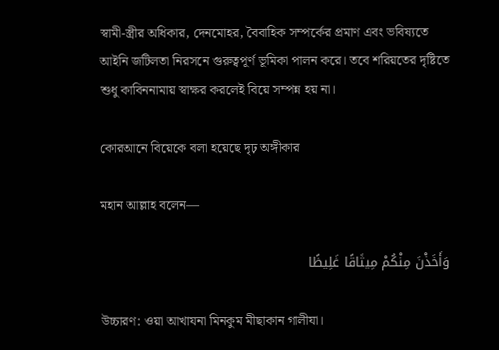স্বামী-স্ত্রীর অধিকার, দেনমোহর, বৈবাহিক সম্পর্কের প্রমাণ এবং ভবিষ্যতে আইনি জটিলতা নিরসনে গুরুত্বপূর্ণ ভূমিকা পালন করে। তবে শরিয়তের দৃষ্টিতে শুধু কাবিননামায় স্বাক্ষর করলেই বিয়ে সম্পন্ন হয় না।

কোরআনে বিয়েকে বলা হয়েছে দৃঢ় অঙ্গীকার

মহান আল্লাহ বলেন—

وَأَخَذْنَ مِنْكُمْ مِيثَاقًا غَلِيظًا

উচ্চারণ: ওয়া আখাযনা মিনকুম মীছাকান গালীযা।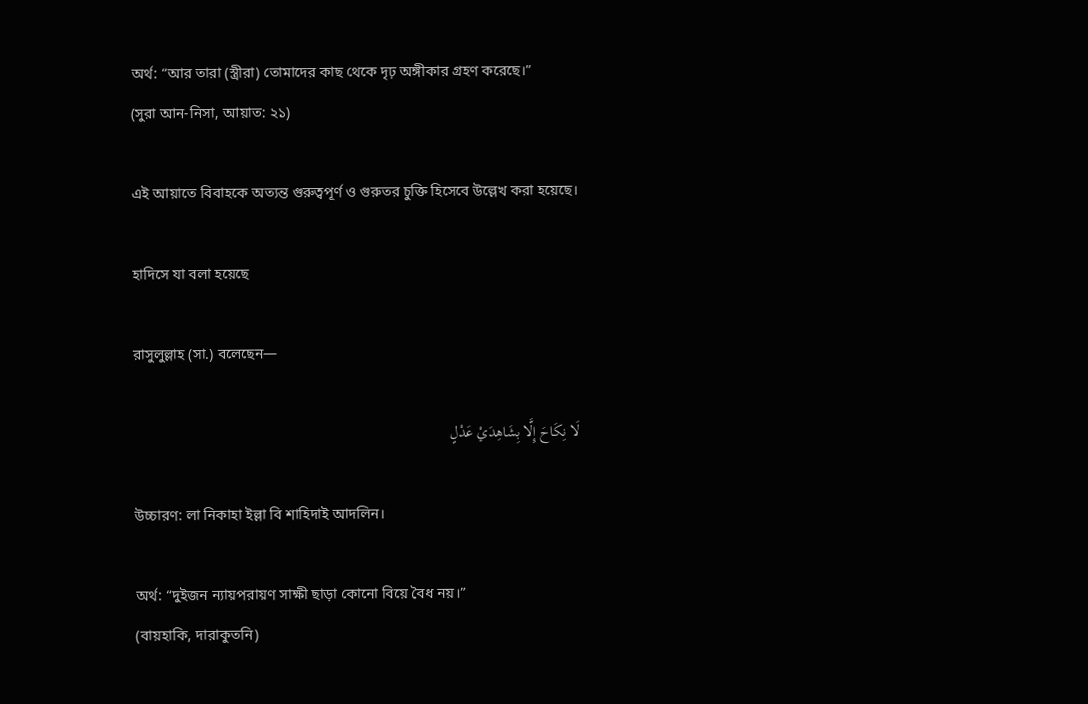অর্থ: “আর তারা (স্ত্রীরা) তোমাদের কাছ থেকে দৃঢ় অঙ্গীকার গ্রহণ করেছে।”
(সুরা আন-নিসা, আয়াত: ২১)

এই আয়াতে বিবাহকে অত্যন্ত গুরুত্বপূর্ণ ও গুরুতর চুক্তি হিসেবে উল্লেখ করা হয়েছে।

হাদিসে যা বলা হয়েছে

রাসুলুল্লাহ (সা.) বলেছেন—

لَا نِكَاحَ إِلَّا بِشَاهِدَيْ عَدْلٍ

উচ্চারণ: লা নিকাহা ইল্লা বি শাহিদাই আদলিন।

অর্থ: “দুইজন ন্যায়পরায়ণ সাক্ষী ছাড়া কোনো বিয়ে বৈধ নয়।”
(বায়হাকি, দারাকুতনি)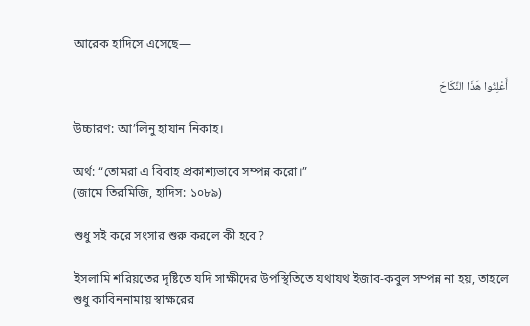আরেক হাদিসে এসেছে—

أَعْلِنُوا هَذَا النِّكَاحَ

উচ্চারণ: আ’লিনু হাযান নিকাহ।

অর্থ: “তোমরা এ বিবাহ প্রকাশ্যভাবে সম্পন্ন করো।”
(জামে তিরমিজি, হাদিস: ১০৮৯)

শুধু সই করে সংসার শুরু করলে কী হবে?

ইসলামি শরিয়তের দৃষ্টিতে যদি সাক্ষীদের উপস্থিতিতে যথাযথ ইজাব-কবুল সম্পন্ন না হয়, তাহলে শুধু কাবিননামায় স্বাক্ষরের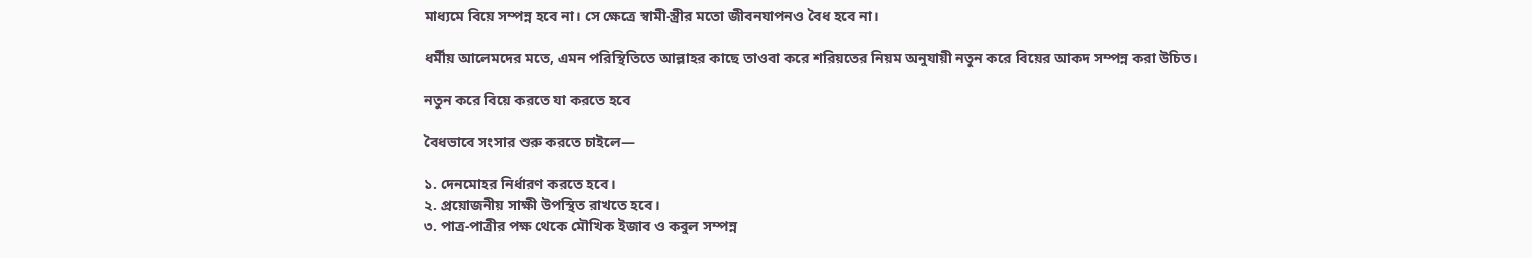মাধ্যমে বিয়ে সম্পন্ন হবে না। সে ক্ষেত্রে স্বামী-স্ত্রীর মতো জীবনযাপনও বৈধ হবে না।

ধর্মীয় আলেমদের মতে, এমন পরিস্থিতিতে আল্লাহর কাছে তাওবা করে শরিয়তের নিয়ম অনুযায়ী নতুন করে বিয়ের আকদ সম্পন্ন করা উচিত।

নতুন করে বিয়ে করতে যা করতে হবে

বৈধভাবে সংসার শুরু করতে চাইলে—

১. দেনমোহর নির্ধারণ করতে হবে।
২. প্রয়োজনীয় সাক্ষী উপস্থিত রাখতে হবে।
৩. পাত্র-পাত্রীর পক্ষ থেকে মৌখিক ইজাব ও কবুল সম্পন্ন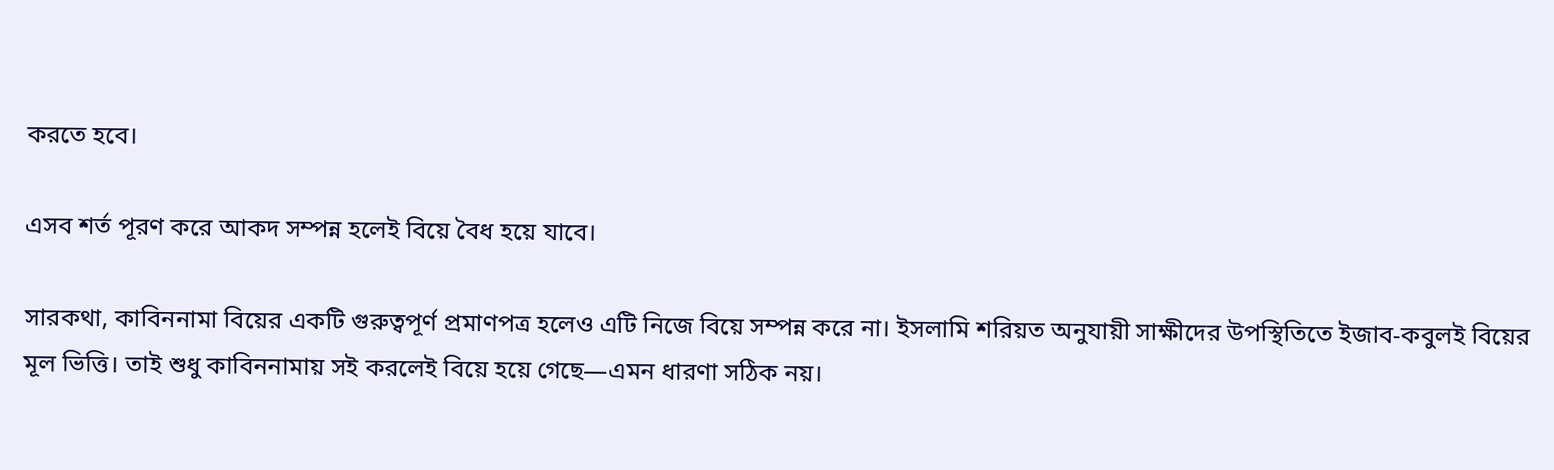করতে হবে।

এসব শর্ত পূরণ করে আকদ সম্পন্ন হলেই বিয়ে বৈধ হয়ে যাবে।

সারকথা, কাবিননামা বিয়ের একটি গুরুত্বপূর্ণ প্রমাণপত্র হলেও এটি নিজে বিয়ে সম্পন্ন করে না। ইসলামি শরিয়ত অনুযায়ী সাক্ষীদের উপস্থিতিতে ইজাব-কবুলই বিয়ের মূল ভিত্তি। তাই শুধু কাবিননামায় সই করলেই বিয়ে হয়ে গেছে—এমন ধারণা সঠিক নয়।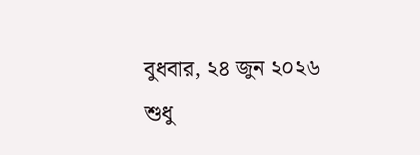বুধবার, ২৪ জুন ২০২৬
শুধু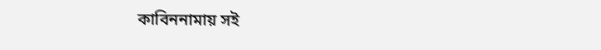কাবিননামায় সই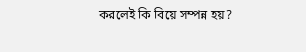করলেই কি বিয়ে সম্পন্ন হয়?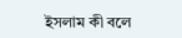ইসলাম কী বলে